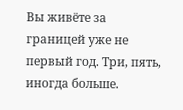Вы живёте за границей уже не первый год. Три, пять, иногда больше.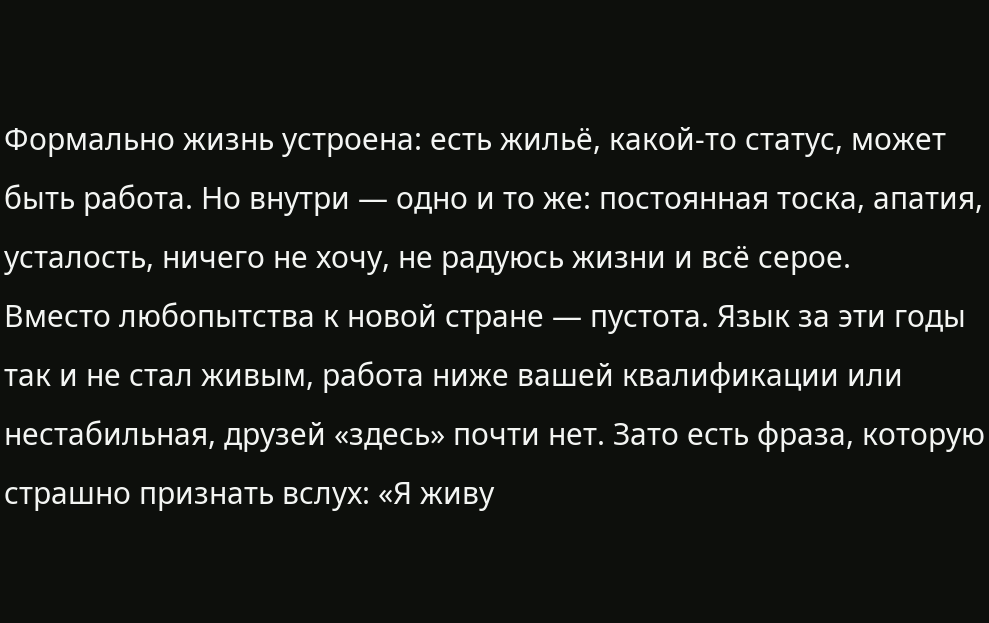Формально жизнь устроена: есть жильё, какой-то статус, может быть работа. Но внутри — одно и то же: постоянная тоска, апатия, усталость, ничего не хочу, не радуюсь жизни и всё серое.
Вместо любопытства к новой стране — пустота. Язык за эти годы так и не стал живым, работа ниже вашей квалификации или нестабильная, друзей «здесь» почти нет. Зато есть фраза, которую страшно признать вслух: «Я живу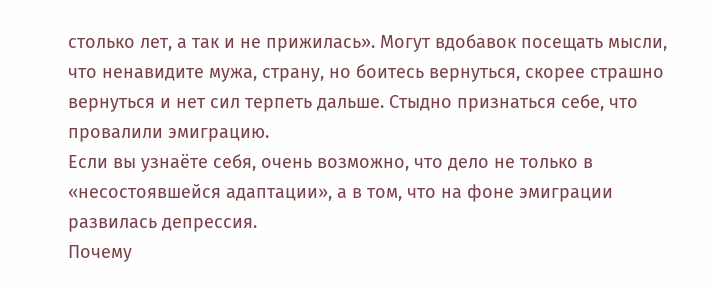столько лет, а так и не прижилась». Могут вдобавок посещать мысли, что ненавидите мужа, страну, но боитесь вернуться, скорее страшно вернуться и нет сил терпеть дальше. Стыдно признаться себе, что провалили эмиграцию.
Если вы узнаёте себя, очень возможно, что дело не только в «несостоявшейся адаптации», а в том, что на фоне эмиграции развилась депрессия.
Почему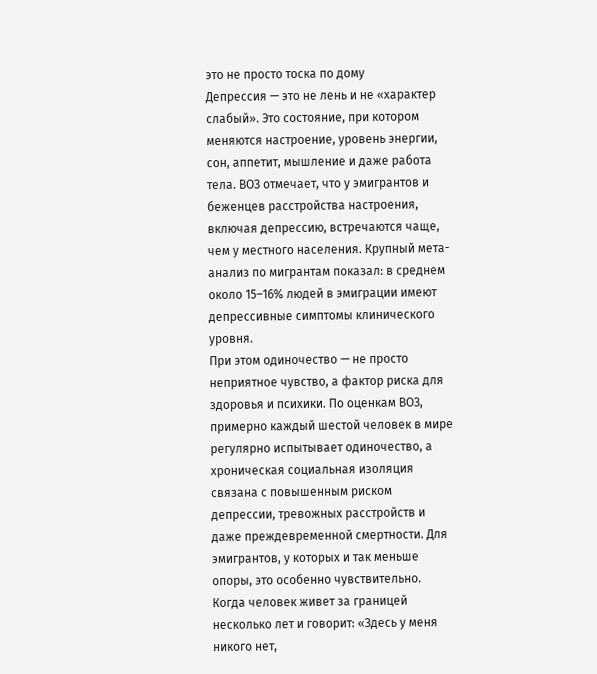это не просто тоска по дому
Депрессия — это не лень и не «характер слабый». Это состояние, при котором меняются настроение, уровень энергии, сон, аппетит, мышление и даже работа тела. ВОЗ отмечает, что у эмигрантов и беженцев расстройства настроения, включая депрессию, встречаются чаще, чем у местного населения. Крупный мета-анализ по мигрантам показал: в среднем около 15–16% людей в эмиграции имеют депрессивные симптомы клинического уровня.
При этом одиночество — не просто неприятное чувство, а фактор риска для здоровья и психики. По оценкам ВОЗ, примерно каждый шестой человек в мире регулярно испытывает одиночество, а хроническая социальная изоляция связана с повышенным риском депрессии, тревожных расстройств и даже преждевременной смертности. Для эмигрантов, у которых и так меньше опоры, это особенно чувствительно.
Когда человек живет за границей несколько лет и говорит: «Здесь у меня никого нет,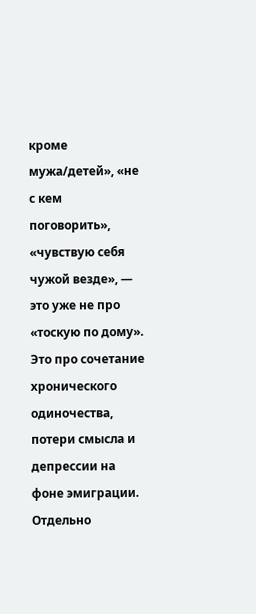кроме мужа/детей», «не с кем поговорить», «чувствую себя чужой везде», — это уже не про «тоскую по дому». Это про сочетание хронического одиночества, потери смысла и депрессии на фоне эмиграции.
Отдельно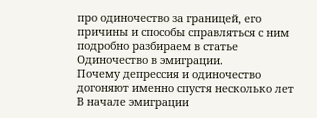про одиночество за границей, его причины и способы справляться с ним подробно разбираем в статье Одиночество в эмиграции.
Почему депрессия и одиночество догоняют именно спустя несколько лет
В начале эмиграции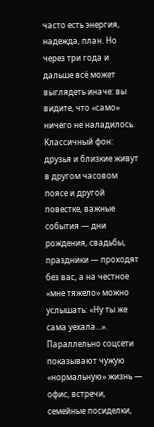часто есть энергия, надежда, план. Но через три года и дальше всё может выглядеть иначе: вы видите, что «само» ничего не наладилось.
Классичный фон: друзья и близкие живут в другом часовом поясе и другой повестке, важные события — дни рождения, свадьбы, праздники — проходят без вас, а на честное «мне тяжело» можно услышать: «Ну ты же сама уехала…». Параллельно соцсети показывают чужую «нормальную» жизнь — офис, встречи, семейные посиделки,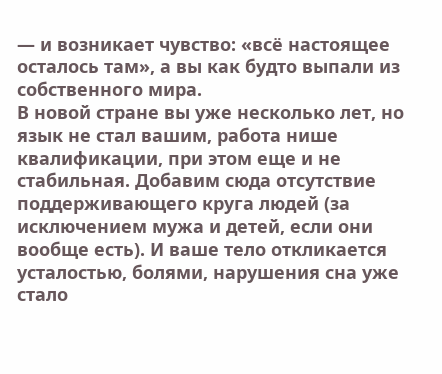— и возникает чувство: «всё настоящее осталось там», а вы как будто выпали из собственного мира.
В новой стране вы уже несколько лет, но язык не стал вашим, работа нише квалификации, при этом еще и не стабильная. Добавим сюда отсутствие поддерживающего круга людей (за исключением мужа и детей, если они вообще есть). И ваше тело откликается усталостью, болями, нарушения сна уже стало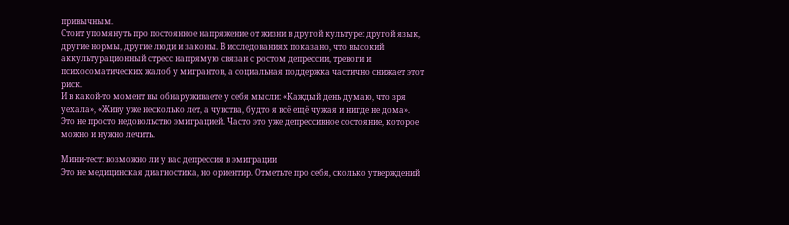привычным.
Стоит упомянуть про постоянное напряжение от жизни в другой культуре: другой язык, другие нормы, другие люди и законы. В исследованиях показано, что высокий аккультурационный стресс напрямую связан с ростом депрессии, тревоги и психосоматических жалоб у мигрантов, а социальная поддержка частично снижает этот риск.
И в какой-то момент вы обнаруживаете у себя мысли: «Каждый день думаю, что зря уехала», «Живу уже несколько лет, а чувства, будто я всё ещё чужая и нигде не дома». Это не просто недовольство эмиграцией. Часто это уже депрессивное состояние, которое можно и нужно лечить.

Мини-тест: возможно ли у вас депрессия в эмиграции
Это не медицинская диагностика, но ориентир. Отметьте про себя, сколько утверждений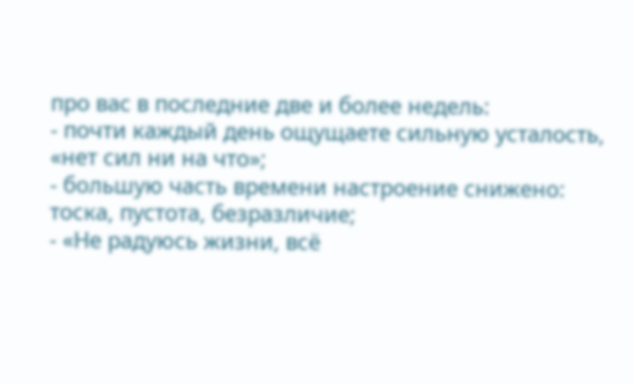про вас в последние две и более недель:
- почти каждый день ощущаете сильную усталость, «нет сил ни на что»;
- большую часть времени настроение снижено: тоска, пустота, безразличие;
- «Не радуюсь жизни, всё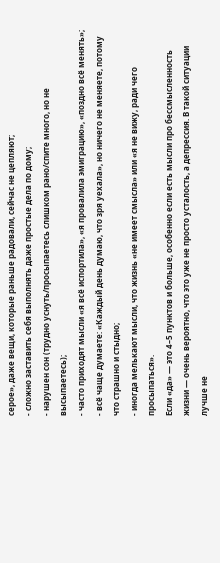серое», даже вещи, которые раньше радовали, сейчас не цепляют;
- сложно заставить себя выполнять даже простые дела по дому;
- нарушен сон (трудно уснуть/просыпаетесь слишком рано/спите много, но не высыпаетесь);
- часто приходят мысли «я всё испортила», «я провалила эмиграцию», «поздно всё менять»;
- всё чаще думаете: «Каждый день думаю, что зря уехала», но ничего не меняете, потому что страшно и стыдно;
- иногда мелькают мысли, что жизнь «не имеет смысла» или «я не вижу, ради чего просыпаться».
Если «да» — это 4–5 пунктов и больше, особенно если есть мысли про бессмысленность жизни — очень вероятно, что это уже не просто усталость, а депрессия. В такой ситуации лучше не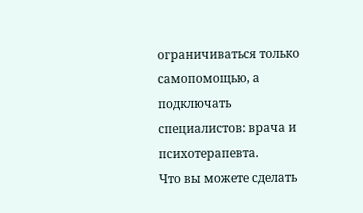ограничиваться только самопомощью, а подключать специалистов: врача и психотерапевта.
Что вы можете сделать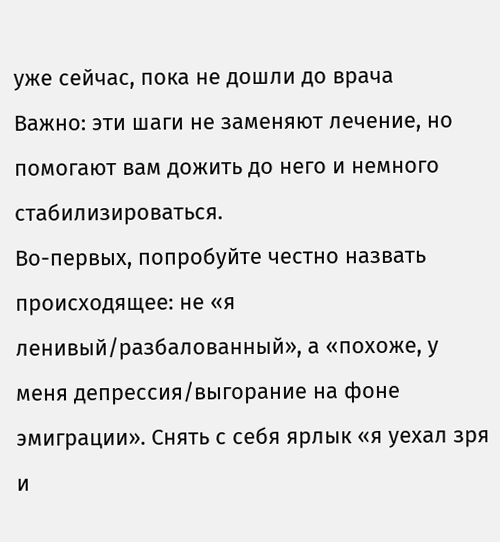уже сейчас, пока не дошли до врача
Важно: эти шаги не заменяют лечение, но помогают вам дожить до него и немного стабилизироваться.
Во-первых, попробуйте честно назвать происходящее: не «я ленивый/разбалованный», а «похоже, у меня депрессия/выгорание на фоне эмиграции». Снять с себя ярлык «я уехал зря и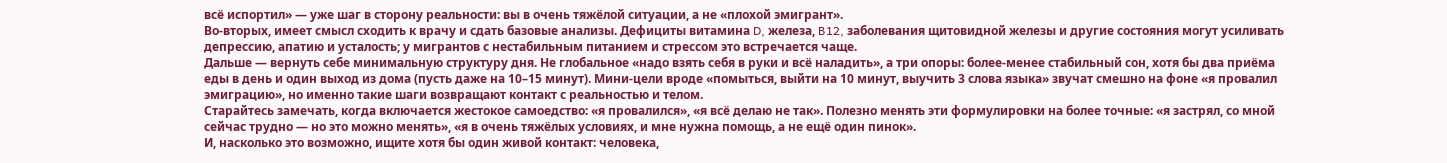всё испортил» — уже шаг в сторону реальности: вы в очень тяжёлой ситуации, а не «плохой эмигрант».
Во-вторых, имеет смысл сходить к врачу и сдать базовые анализы. Дефициты витамина D, железа, B12, заболевания щитовидной железы и другие состояния могут усиливать депрессию, апатию и усталость; у мигрантов с нестабильным питанием и стрессом это встречается чаще.
Дальше — вернуть себе минимальную структуру дня. Не глобальное «надо взять себя в руки и всё наладить», а три опоры: более-менее стабильный сон, хотя бы два приёма еды в день и один выход из дома (пусть даже на 10–15 минут). Мини-цели вроде «помыться, выйти на 10 минут, выучить 3 слова языка» звучат смешно на фоне «я провалил эмиграцию», но именно такие шаги возвращают контакт с реальностью и телом.
Старайтесь замечать, когда включается жестокое самоедство: «я провалился», «я всё делаю не так». Полезно менять эти формулировки на более точные: «я застрял, со мной сейчас трудно — но это можно менять», «я в очень тяжёлых условиях, и мне нужна помощь, а не ещё один пинок».
И, насколько это возможно, ищите хотя бы один живой контакт: человека,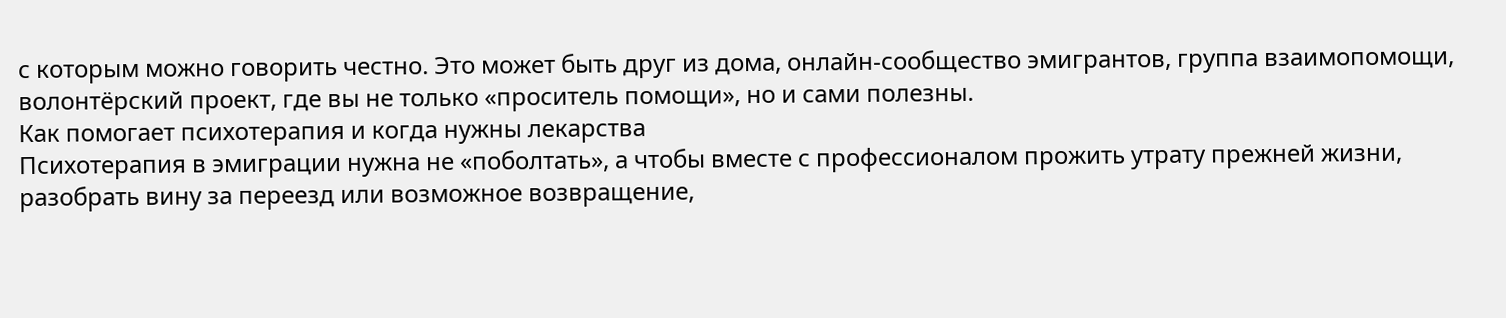с которым можно говорить честно. Это может быть друг из дома, онлайн-сообщество эмигрантов, группа взаимопомощи, волонтёрский проект, где вы не только «проситель помощи», но и сами полезны.
Как помогает психотерапия и когда нужны лекарства
Психотерапия в эмиграции нужна не «поболтать», а чтобы вместе с профессионалом прожить утрату прежней жизни, разобрать вину за переезд или возможное возвращение,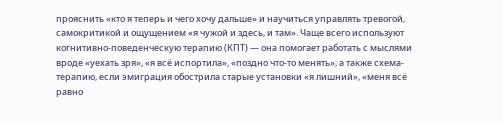прояснить «кто я теперь и чего хочу дальше» и научиться управлять тревогой, самокритикой и ощущением «я чужой и здесь, и там». Чаще всего используют когнитивно-поведенческую терапию (КПТ) — она помогает работать с мыслями вроде «уехать зря», «я всё испортила», «поздно что-то менять», а также схема-терапию, если эмиграция обострила старые установки «я лишний», «меня всё равно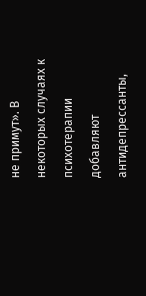не примут». В некоторых случаях к психотерапии добавляют антидепрессанты,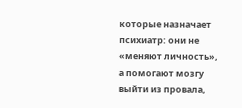которые назначает психиатр: они не «меняют личность», а помогают мозгу выйти из провала,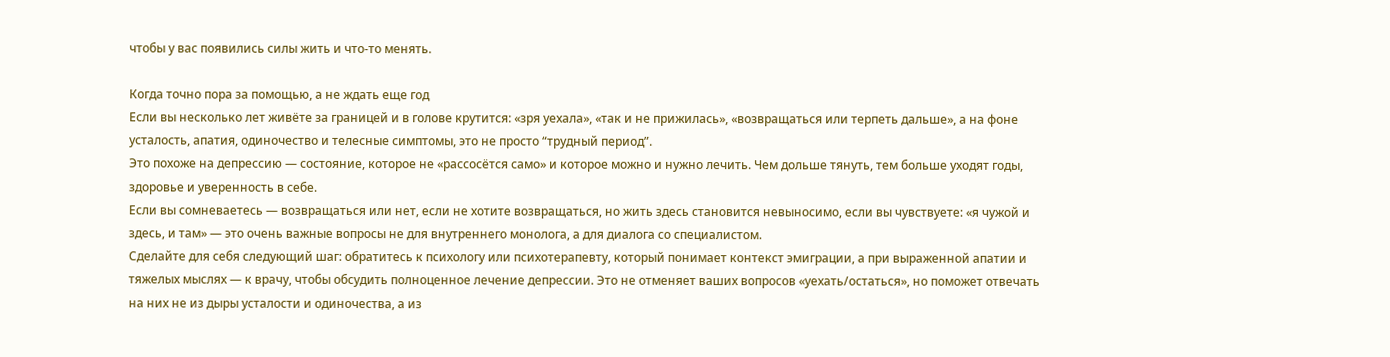чтобы у вас появились силы жить и что-то менять.

Когда точно пора за помощью, а не ждать еще год
Если вы несколько лет живёте за границей и в голове крутится: «зря уехала», «так и не прижилась», «возвращаться или терпеть дальше», а на фоне усталость, апатия, одиночество и телесные симптомы, это не просто “трудный период”.
Это похоже на депрессию — состояние, которое не «рассосётся само» и которое можно и нужно лечить. Чем дольше тянуть, тем больше уходят годы, здоровье и уверенность в себе.
Если вы сомневаетесь — возвращаться или нет, если не хотите возвращаться, но жить здесь становится невыносимо, если вы чувствуете: «я чужой и здесь, и там» — это очень важные вопросы не для внутреннего монолога, а для диалога со специалистом.
Сделайте для себя следующий шаг: обратитесь к психологу или психотерапевту, который понимает контекст эмиграции, а при выраженной апатии и тяжелых мыслях — к врачу, чтобы обсудить полноценное лечение депрессии. Это не отменяет ваших вопросов «уехать/остаться», но поможет отвечать на них не из дыры усталости и одиночества, а из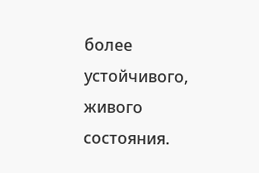более устойчивого, живого состояния.